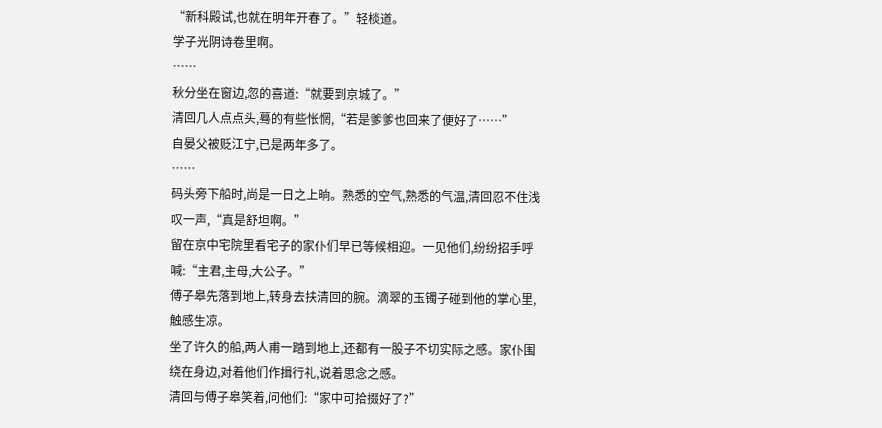“新科殿试,也就在明年开春了。”轻棪道。
学子光阴诗卷里啊。
……
秋分坐在窗边,忽的喜道:“就要到京城了。”
清回几人点点头,蓦的有些怅惘,“若是爹爹也回来了便好了……”
自晏父被贬江宁,已是两年多了。
……
码头旁下船时,尚是一日之上晌。熟悉的空气,熟悉的气温,清回忍不住浅叹一声,“真是舒坦啊。”
留在京中宅院里看宅子的家仆们早已等候相迎。一见他们,纷纷招手呼喊:“主君,主母,大公子。”
傅子皋先落到地上,转身去扶清回的腕。滴翠的玉镯子碰到他的掌心里,触感生凉。
坐了许久的船,两人甫一踏到地上,还都有一股子不切实际之感。家仆围绕在身边,对着他们作揖行礼,说着思念之感。
清回与傅子皋笑着,问他们:“家中可拾掇好了?”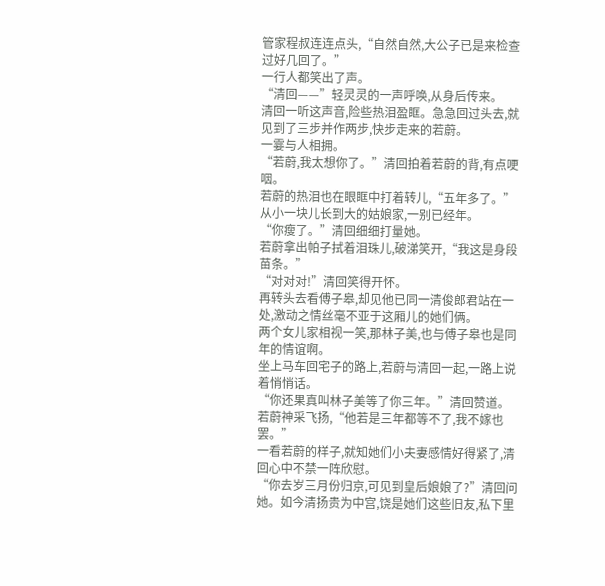管家程叔连连点头,“自然自然,大公子已是来检查过好几回了。”
一行人都笑出了声。
“清回——”轻灵灵的一声呼唤,从身后传来。
清回一听这声音,险些热泪盈眶。急急回过头去,就见到了三步并作两步,快步走来的若蔚。
一霎与人相拥。
“若蔚,我太想你了。”清回拍着若蔚的背,有点哽咽。
若蔚的热泪也在眼眶中打着转儿,“五年多了。”
从小一块儿长到大的姑娘家,一别已经年。
“你瘦了。”清回细细打量她。
若蔚拿出帕子拭着泪珠儿,破涕笑开,“我这是身段苗条。”
“对对对!”清回笑得开怀。
再转头去看傅子皋,却见他已同一清俊郎君站在一处,激动之情丝毫不亚于这厢儿的她们俩。
两个女儿家相视一笑,那林子美,也与傅子皋也是同年的情谊啊。
坐上马车回宅子的路上,若蔚与清回一起,一路上说着悄悄话。
“你还果真叫林子美等了你三年。”清回赞道。
若蔚神采飞扬,“他若是三年都等不了,我不嫁也罢。”
一看若蔚的样子,就知她们小夫妻感情好得紧了,清回心中不禁一阵欣慰。
“你去岁三月份归京,可见到皇后娘娘了?”清回问她。如今清扬贵为中宫,饶是她们这些旧友,私下里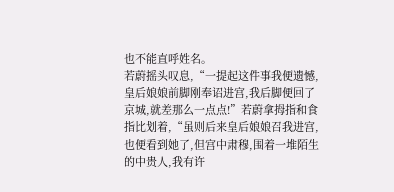也不能直呼姓名。
若蔚摇头叹息,“一提起这件事我便遗憾,皇后娘娘前脚刚奉诏进宫,我后脚便回了京城,就差那么一点点!”若蔚拿拇指和食指比划着,“虽则后来皇后娘娘召我进宫,也便看到她了,但宫中肃穆,围着一堆陌生的中贵人,我有许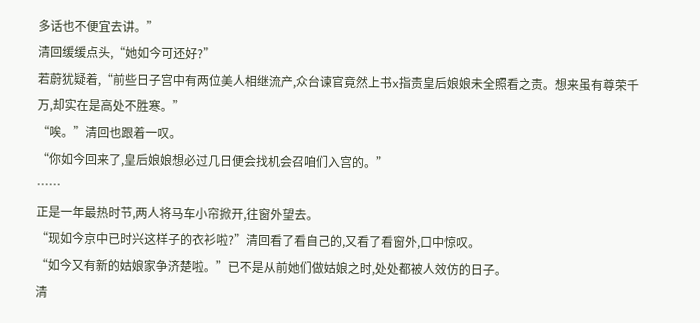多话也不便宜去讲。”
清回缓缓点头,“她如今可还好?”
若蔚犹疑着,“前些日子宫中有两位美人相继流产,众台谏官竟然上书x指责皇后娘娘未全照看之责。想来虽有尊荣千万,却实在是高处不胜寒。”
“唉。”清回也跟着一叹。
“你如今回来了,皇后娘娘想必过几日便会找机会召咱们入宫的。”
……
正是一年最热时节,两人将马车小帘掀开,往窗外望去。
“现如今京中已时兴这样子的衣衫啦?”清回看了看自己的,又看了看窗外,口中惊叹。
“如今又有新的姑娘家争济楚啦。”已不是从前她们做姑娘之时,处处都被人效仿的日子。
清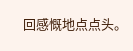回感慨地点点头。